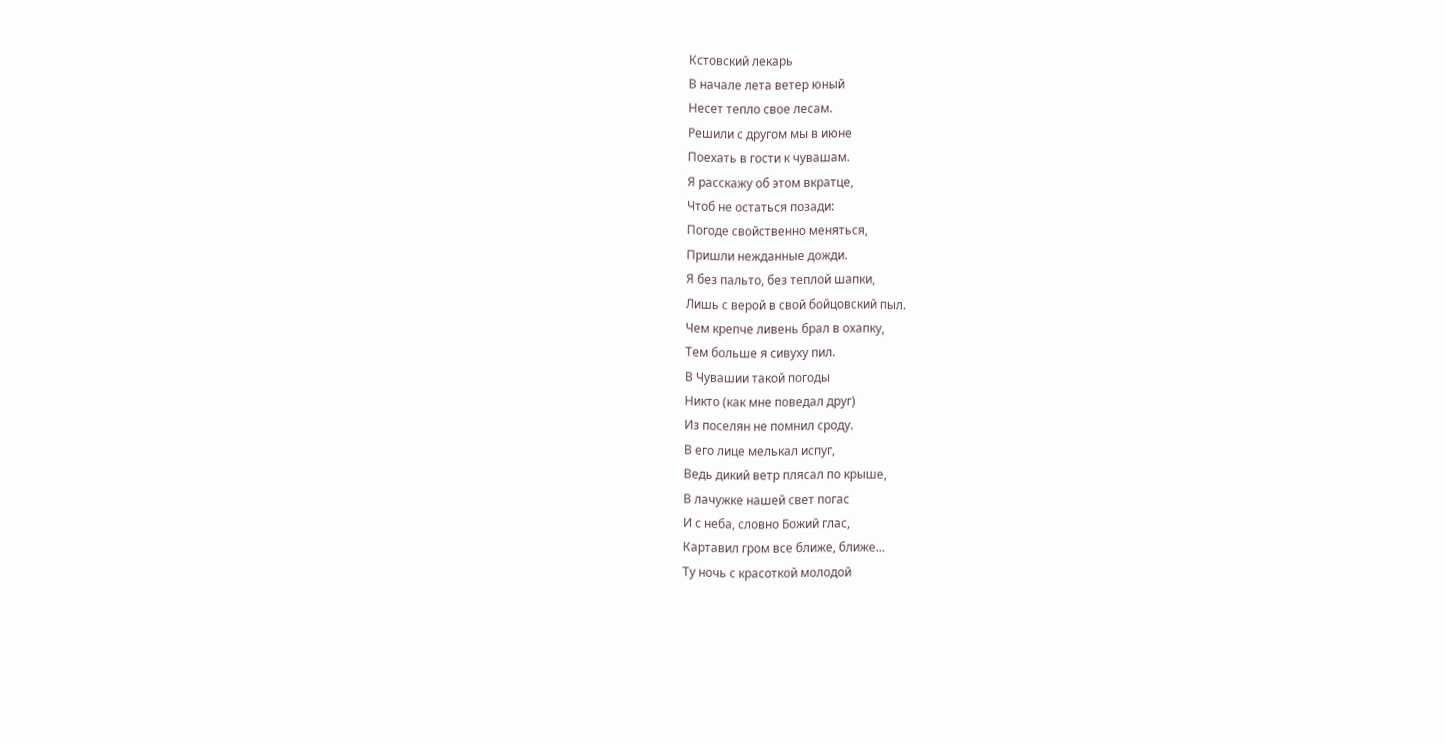Кстовский лекарь
В начале лета ветер юный
Несет тепло свое лесам.
Решили с другом мы в июне
Поехать в гости к чувашам.
Я расскажу об этом вкратце,
Чтоб не остаться позади:
Погоде свойственно меняться,
Пришли нежданные дожди.
Я без пальто, без теплой шапки,
Лишь с верой в свой бойцовский пыл.
Чем крепче ливень брал в охапку,
Тем больше я сивуху пил.
В Чувашии такой погоды
Никто (как мне поведал друг)
Из поселян не помнил сроду.
В его лице мелькал испуг,
Ведь дикий ветр плясал по крыше,
В лачужке нашей свет погас
И с неба, словно Божий глас,
Картавил гром все ближе, ближе...
Ту ночь с красоткой молодой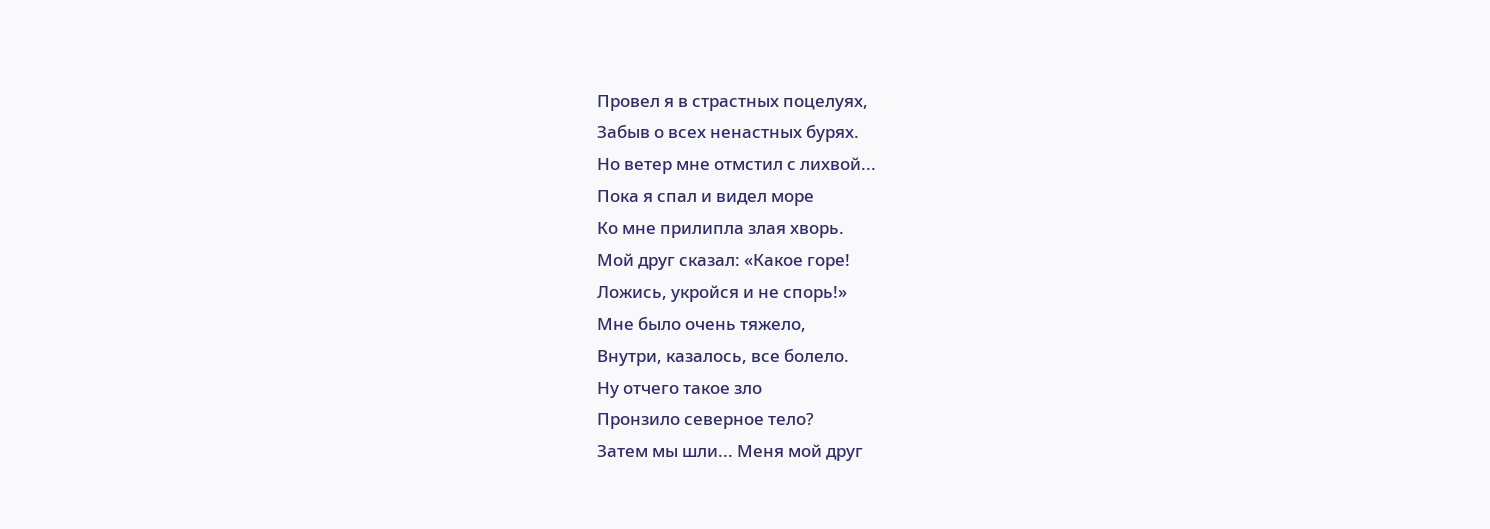Провел я в страстных поцелуях,
Забыв о всех ненастных бурях.
Но ветер мне отмстил с лихвой...
Пока я спал и видел море
Ко мне прилипла злая хворь.
Мой друг сказал: «Какое горе!
Ложись, укройся и не спорь!»
Мне было очень тяжело,
Внутри, казалось, все болело.
Ну отчего такое зло
Пронзило северное тело?
Затем мы шли... Меня мой друг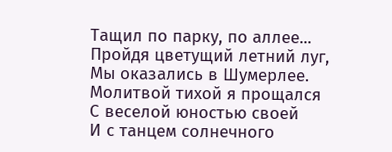Тащил по парку, по аллее...
Пройдя цветущий летний луг,
Мы оказались в Шумерлее.
Молитвой тихой я прощался
С веселой юностью своей
И с танцем солнечного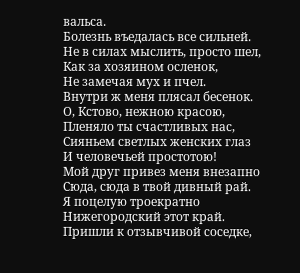вальса.
Болезнь въедалась все сильней.
Не в силах мыслить, просто шел,
Как за хозяином осленок,
Не замечая мух и пчел.
Внутри ж меня плясал бесенок.
О, Кстово, нежною красою,
Пленяло ты счастливых нас,
Сияньем светлых женских глаз
И человечьей простотою!
Мой друг привез меня внезапно
Сюда, сюда в твой дивный рай.
Я поцелую троекратно
Нижегородский этот край.
Пришли к отзывчивой соседке,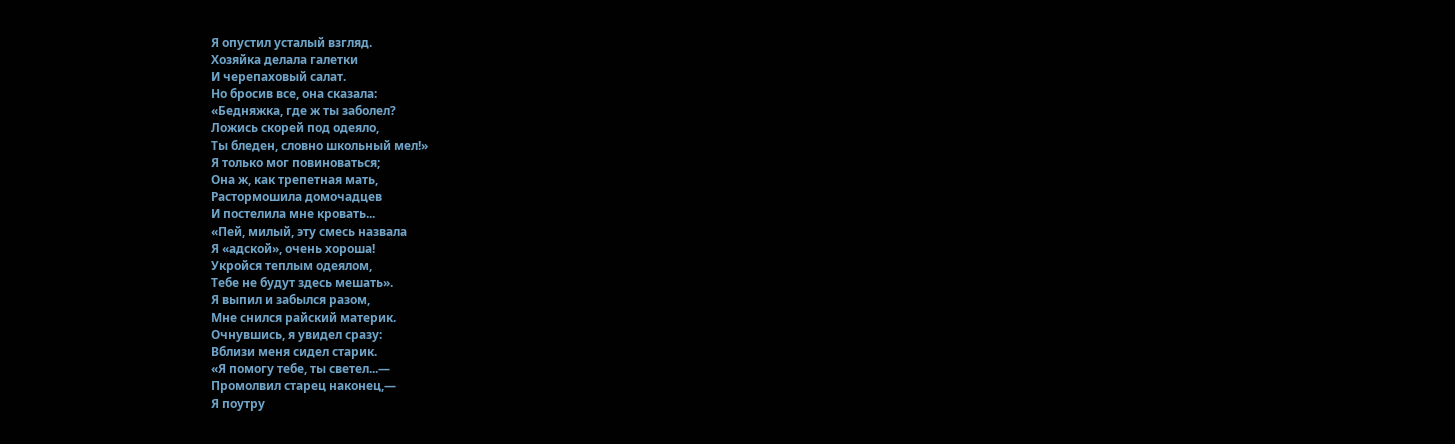Я опустил усталый взгляд.
Хозяйка делала галетки
И черепаховый салат.
Но бросив все, она сказала:
«Бедняжка, где ж ты заболел?
Ложись скорей под одеяло,
Ты бледен, словно школьный мел!»
Я только мог повиноваться;
Она ж, как трепетная мать,
Растормошила домочадцев
И постелила мне кровать...
«Пей, милый, эту смесь назвала
Я «адской», очень хороша!
Укройся теплым одеялом,
Тебе не будут здесь мешать».
Я выпил и забылся разом,
Мне снился райский материк.
Очнувшись, я увидел сразу:
Вблизи меня сидел старик.
«Я помогу тебе, ты светел...—
Промолвил старец наконец,—
Я поутру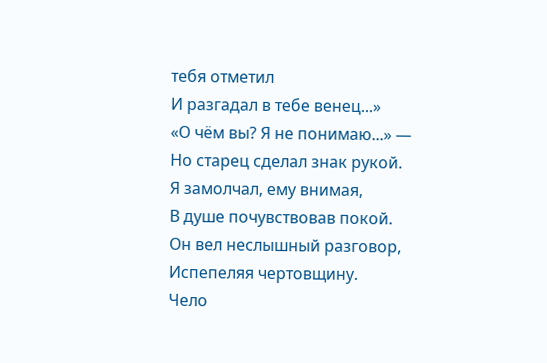тебя отметил
И разгадал в тебе венец...»
«О чём вы? Я не понимаю...» —
Но старец сделал знак рукой.
Я замолчал, ему внимая,
В душе почувствовав покой.
Он вел неслышный разговор,
Испепеляя чертовщину.
Чело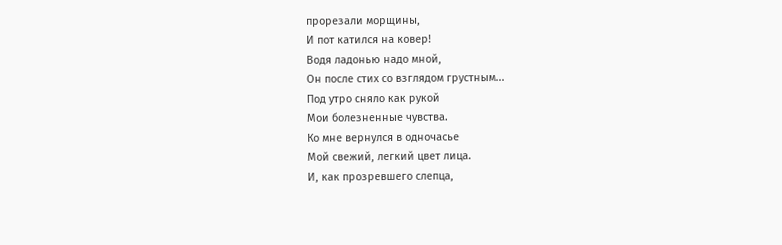прорезали морщины,
И пот катился на ковер!
Водя ладонью надо мной,
Он после стих со взглядом грустным...
Под утро сняло как рукой
Мои болезненные чувства.
Ко мне вернулся в одночасье
Мой свежий, легкий цвет лица.
И, как прозревшего слепца,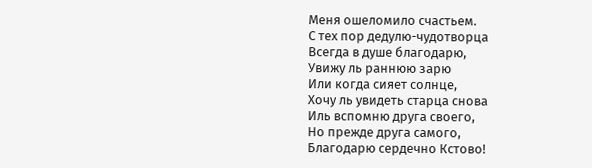Меня ошеломило счастьем.
С тех пор дедулю-чудотворца
Всегда в душе благодарю,
Увижу ль раннюю зарю
Или когда сияет солнце,
Хочу ль увидеть старца снова
Иль вспомню друга своего,
Но прежде друга самого,
Благодарю сердечно Кстово!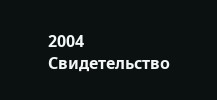2004
Свидетельство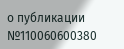о публикации №110060600380